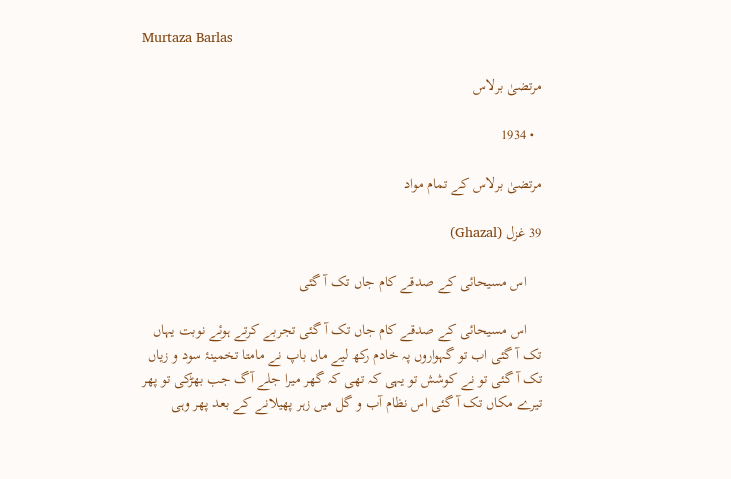Murtaza Barlas

مرتضیٰ برلاس

  • 1934

مرتضیٰ برلاس کے تمام مواد

39 غزل (Ghazal)

    اس مسیحائی کے صدقے کام جاں تک آ گئی

    اس مسیحائی کے صدقے کام جاں تک آ گئی تجربے کرتے ہوئے نوبت یہاں تک آ گئی اب تو گہواروں پہ خادم رکھ لیے ماں باپ نے مامتا تخمینۂ سود و زیاں تک آ گئی تو نے کوشش تو یہی کہ تھی کہ گھر میرا جلے آگ جب بھڑکی تو پھر تیرے مکاں تک آ گئی اس نظام آب و گل میں زہر پھیلانے کے بعد پھر وہی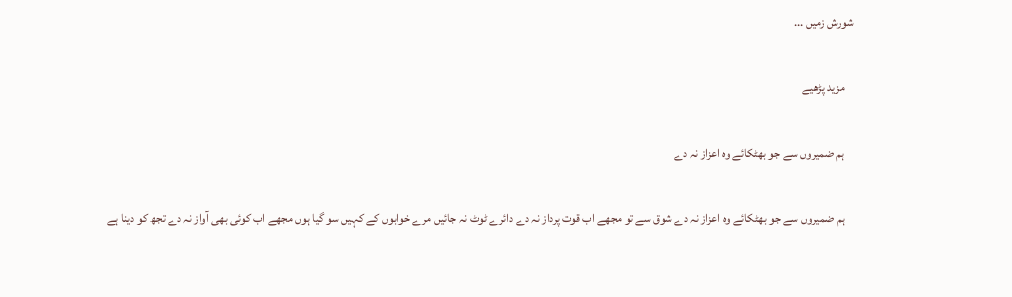شورش زمیں ...

    مزید پڑھیے

    ہم ضمیروں سے جو بھٹکائے وہ اعزاز نہ دے

    ہم ضمیروں سے جو بھٹکائے وہ اعزاز نہ دے شوق سے تو مجھے اب قوت پرداز نہ دے دائرے ٹوٹ نہ جائیں مرے خوابوں کے کہیں سو گیا ہوں مجھے اب کوئی بھی آواز نہ دے تجھ کو دینا ہے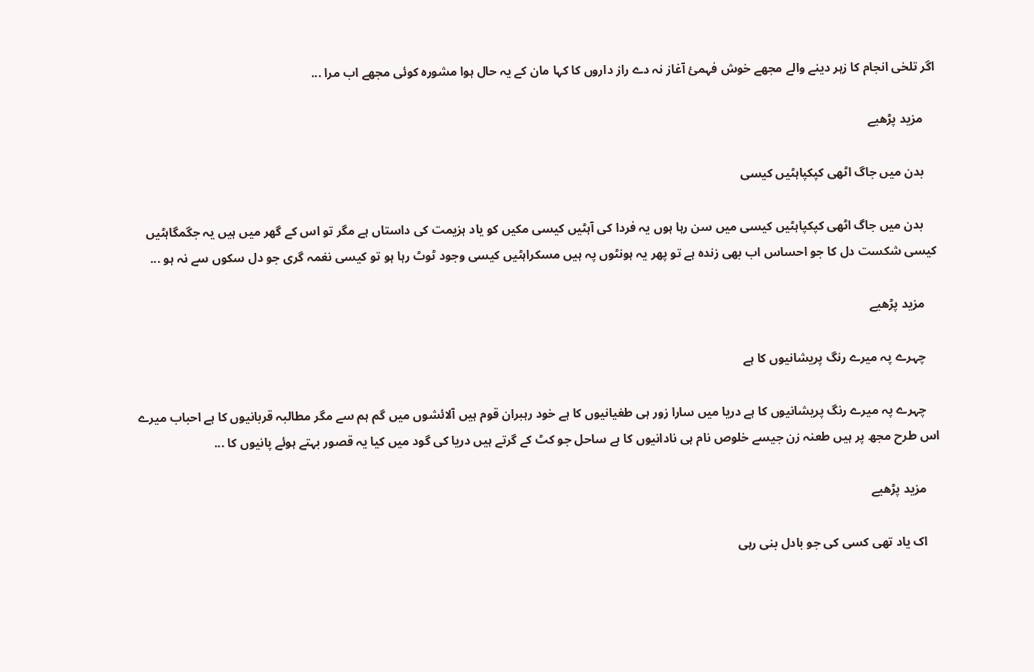اگر تلخی انجام کا زہر دینے والے مجھے خوش فہمیٔ آغاز نہ دے راز داروں کا کہا مان کے یہ حال ہوا مشورہ کوئی مجھے اب مرا ...

    مزید پڑھیے

    بدن میں جاگ اٹھی کپکپاہٹیں کیسی

    بدن میں جاگ اٹھی کپکپاہٹیں کیسی میں سن رہا ہوں یہ فردا کی آہٹیں کیسی مکیں کو یاد ہزیمت کی داستاں ہے مگر تو اس کے گھر میں ہیں یہ جگمگاہٹیں کیسی شکست دل کا جو احساس اب بھی زندہ ہے تو پھر یہ ہونٹوں پہ ہیں مسکراہٹیں کیسی وجود ٹوٹ رہا ہو تو کیسی نغمہ گری جو دل سکوں سے نہ ہو ...

    مزید پڑھیے

    چہرے پہ میرے رنگ پریشانیوں کا ہے

    چہرے پہ میرے رنگ پریشانیوں کا ہے دریا میں سارا زور ہی طغیانیوں کا ہے خود رہبران قوم ہیں آلائشوں میں گم ہم سے مگر مطالبہ قربانیوں کا ہے احباب میرے اس طرح مجھ پر ہیں طعنہ زن جیسے خلوص نام ہی نادانیوں کا ہے ساحل جو کٹ کے گرتے ہیں دریا کی گود میں کیا یہ قصور بہتے ہوئے پانیوں کا ...

    مزید پڑھیے

    اک یاد تھی کسی کی جو بادل بنی رہی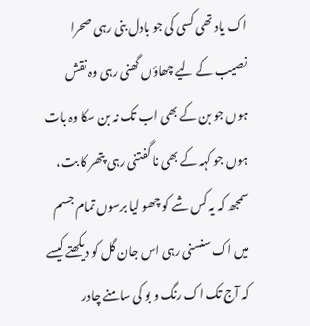اک یاد تھی کسی کی جو بادل بنی رہی صحرا نصیب کے لیے چھاؤں گھنی رہی وہ نقش ہوں جو بن کے بھی اب تک نہ بن سکا وہ بات ہوں جو کہہ کے بھی نا گفتنی رہی پتھر کا بت، سمجھ کہ یہ کس شے کو چھو لیا برسوں تمام جسم میں اک سنسنی رہی اس جان گل کو دیکھتے کیسے کہ آج تک اک رنگ و بو کی سامنے چادر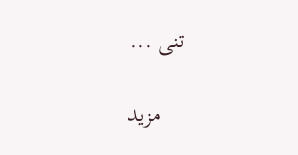تنی ...

    مزید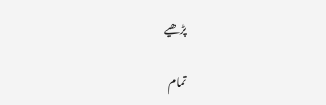پڑھیے

تمام